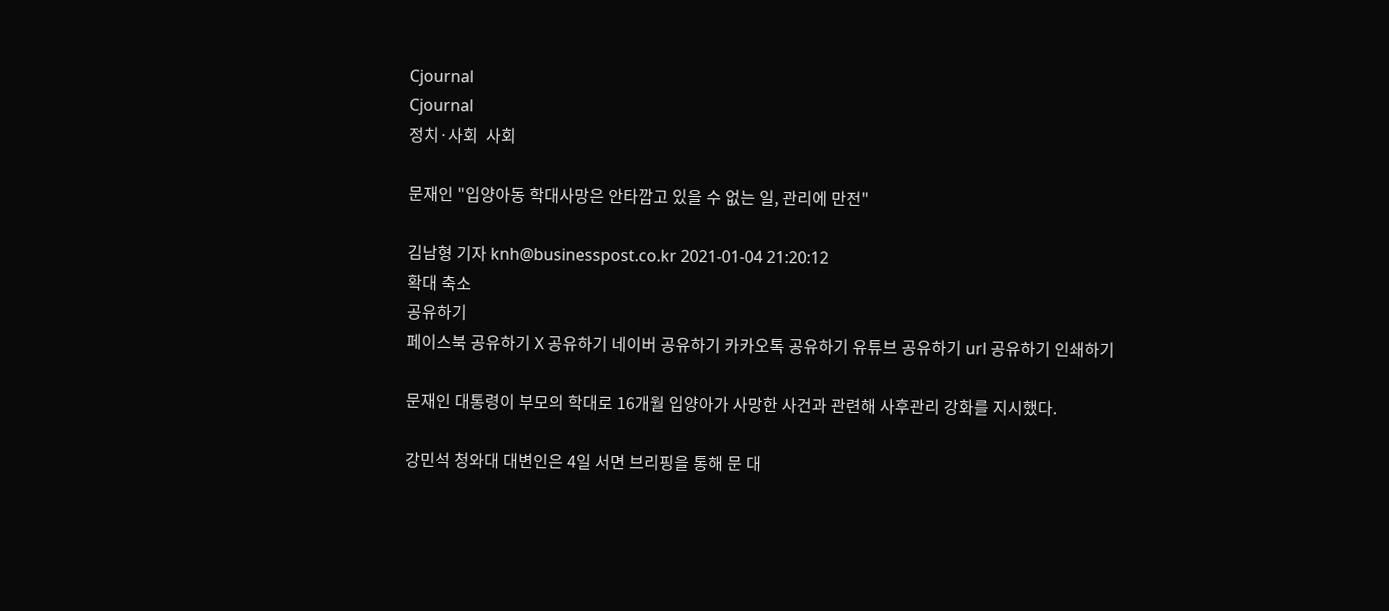Cjournal
Cjournal
정치·사회  사회

문재인 "입양아동 학대사망은 안타깝고 있을 수 없는 일, 관리에 만전"

김남형 기자 knh@businesspost.co.kr 2021-01-04 21:20:12
확대 축소
공유하기
페이스북 공유하기 X 공유하기 네이버 공유하기 카카오톡 공유하기 유튜브 공유하기 url 공유하기 인쇄하기

문재인 대통령이 부모의 학대로 16개월 입양아가 사망한 사건과 관련해 사후관리 강화를 지시했다.

강민석 청와대 대변인은 4일 서면 브리핑을 통해 문 대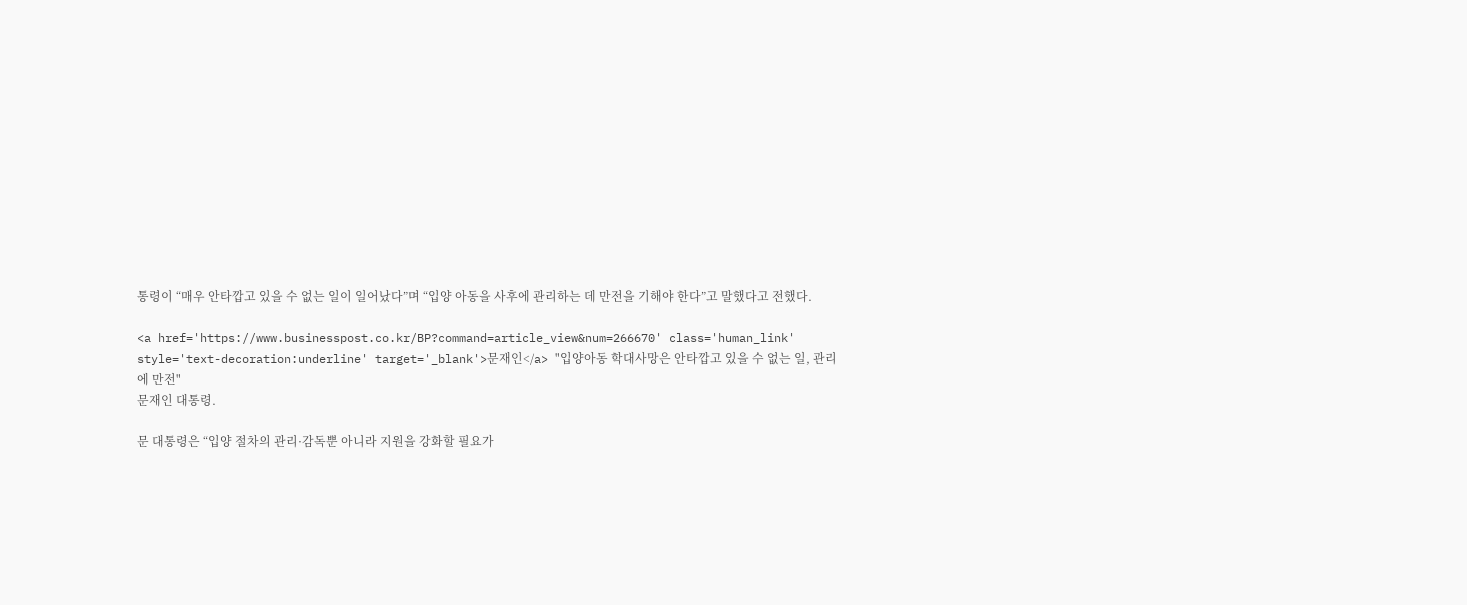통령이 “매우 안타깝고 있을 수 없는 일이 일어났다”며 “입양 아동을 사후에 관리하는 데 만전을 기해야 한다”고 말했다고 전했다.

<a href='https://www.businesspost.co.kr/BP?command=article_view&num=266670' class='human_link' style='text-decoration:underline' target='_blank'>문재인</a> "입양아동 학대사망은 안타깝고 있을 수 없는 일, 관리에 만전"
문재인 대통령.

문 대통령은 “입양 절차의 관리·감독뿐 아니라 지원을 강화할 필요가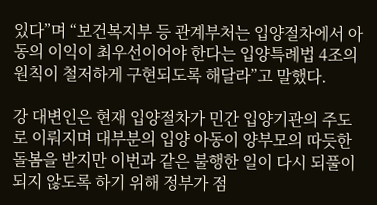있다”며 “보건복지부 등 관계부처는 입양절차에서 아동의 이익이 최우선이어야 한다는 입양특례법 4조의 원칙이 철저하게 구현되도록 해달라”고 말했다.

강 대변인은 현재 입양절차가 민간 입양기관의 주도로 이뤄지며 대부분의 입양 아동이 양부모의 따듯한 돌봄을 받지만 이번과 같은 불행한 일이 다시 되풀이되지 않도록 하기 위해 정부가 점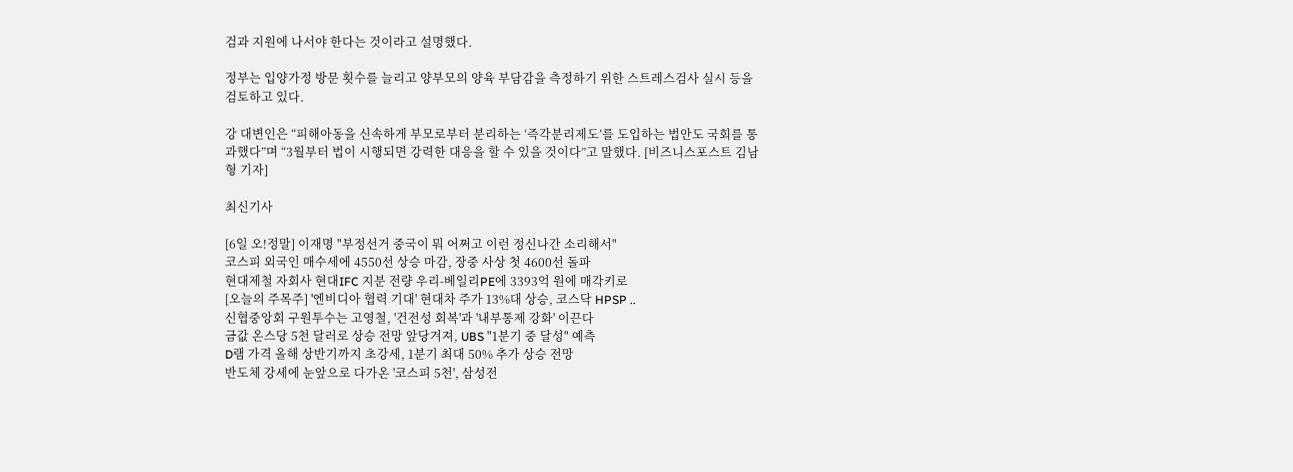검과 지원에 나서야 한다는 것이라고 설명했다.

정부는 입양가정 방문 횟수를 늘리고 양부모의 양육 부담감을 측정하기 위한 스트레스검사 실시 등을 검토하고 있다.

강 대변인은 “피해아동을 신속하게 부모로부터 분리하는 ‘즉각분리제도’를 도입하는 법안도 국회를 통과했다”며 “3월부터 법이 시행되면 강력한 대응을 할 수 있을 것이다”고 말했다. [비즈니스포스트 김남형 기자]

최신기사

[6일 오!정말] 이재명 "부정선거 중국이 뭐 어쩌고 이런 정신나간 소리해서"
코스피 외국인 매수세에 4550선 상승 마감, 장중 사상 첫 4600선 돌파
현대제철 자회사 현대IFC 지분 전량 우리-베일리PE에 3393억 원에 매각키로
[오늘의 주목주] '엔비디아 협력 기대' 현대차 주가 13%대 상승, 코스닥 HPSP ..
신협중앙회 구원투수는 고영철, '건전성 회복'과 '내부통제 강화' 이끈다
금값 온스당 5천 달러로 상승 전망 앞당겨져, UBS "1분기 중 달성" 예측
D램 가격 올해 상반기까지 초강세, 1분기 최대 50% 추가 상승 전망
반도체 강세에 눈앞으로 다가온 '코스피 5천', 삼성전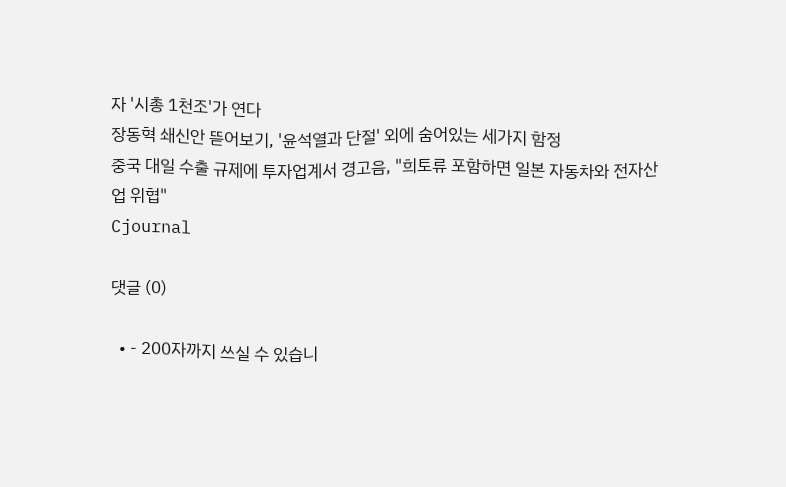자 '시총 1천조'가 연다
장동혁 쇄신안 뜯어보기, '윤석열과 단절' 외에 숨어있는 세가지 함정
중국 대일 수출 규제에 투자업계서 경고음, "희토류 포함하면 일본 자동차와 전자산업 위협"
Cjournal

댓글 (0)

  • - 200자까지 쓰실 수 있습니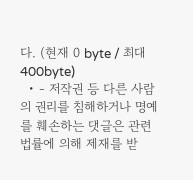다. (현재 0 byte / 최대 400byte)
  • - 저작권 등 다른 사람의 권리를 침해하거나 명예를 훼손하는 댓글은 관련 법률에 의해 제재를 받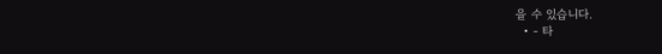을 수 있습니다.
  • - 타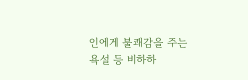인에게 불쾌감을 주는 욕설 등 비하하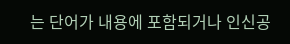는 단어가 내용에 포함되거나 인신공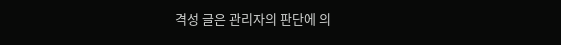격성 글은 관리자의 판단에 의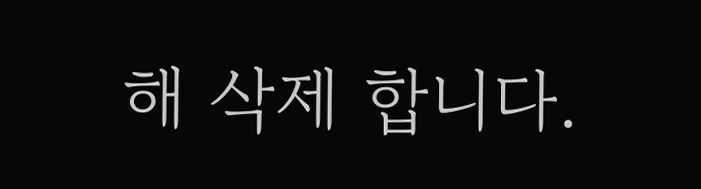해 삭제 합니다.